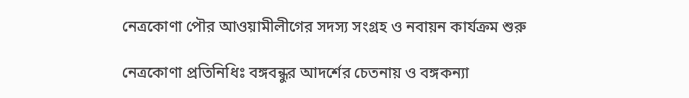নেত্রকোণা পৌর আওয়ামীলীগের সদস্য সংগ্রহ ও নবায়ন কার্যক্রম শুরু

নেত্রকোণা প্রতিনিধিঃ বঙ্গবন্ধুর আদর্শের চেতনায় ও বঙ্গকন্যা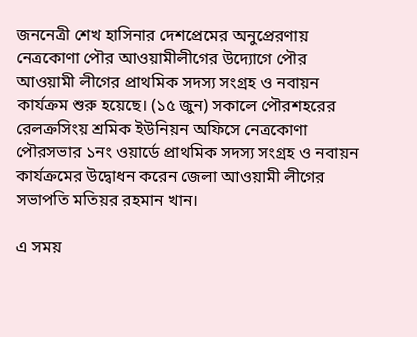জননেত্রী শেখ হাসিনার দেশপ্রেমের অনুপ্রেরণায় নেত্রকোণা পৌর আওয়ামীলীগের উদ্যোগে পৌর আওয়ামী লীগের প্রাথমিক সদস্য সংগ্রহ ও নবায়ন কার্যক্রম শুরু হয়েছে। (১৫ জুন) সকালে পৌরশহরের রেলক্রসিংয় শ্রমিক ইউনিয়ন অফিসে নেত্রকোণা পৌরসভার ১নং ওয়ার্ডে প্রাথমিক সদস্য সংগ্রহ ও নবায়ন কার্যক্রমের উদ্বোধন করেন জেলা আওয়ামী লীগের সভাপতি মতিয়র রহমান খান।

এ সময়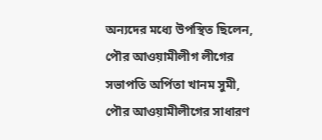অন্যদের মধ্যে উপস্থিত ছিলেন, পৌর আওয়ামীলীগ লীগের সভাপতি অর্পিতা খানম সুমী, পৌর আওয়ামীলীগের সাধারণ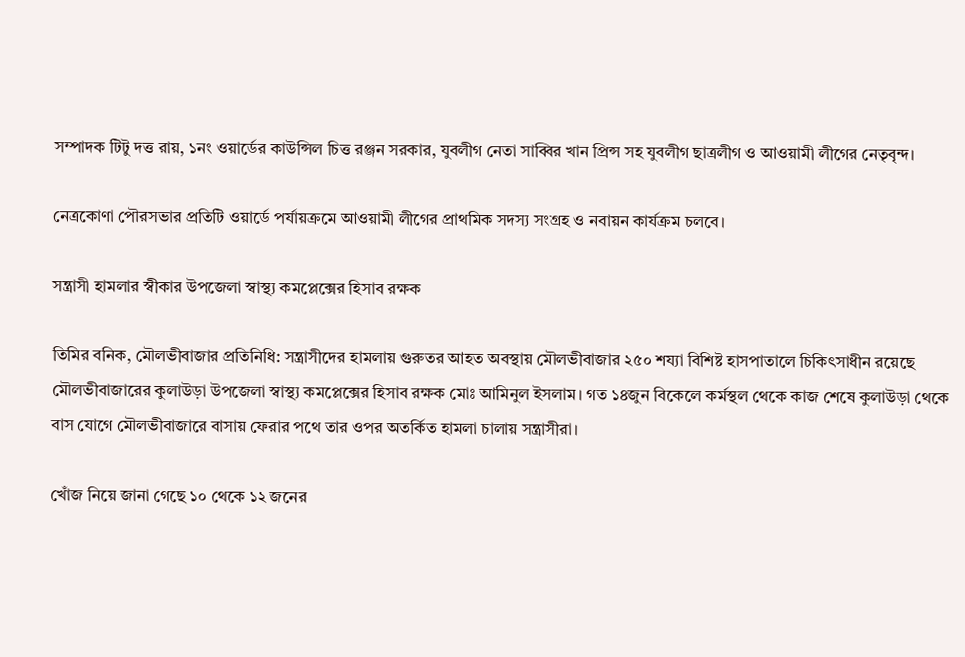সম্পাদক টিটু দত্ত রায়, ১নং ওয়ার্ডের কাউন্সিল চিত্ত রঞ্জন সরকার, যুবলীগ নেতা সাব্বির খান প্রিন্স সহ যুবলীগ ছাত্রলীগ ও আওয়ামী লীগের নেতৃবৃন্দ।

নেত্রকোণা পৌরসভার প্রতিটি ওয়ার্ডে পর্যায়ক্রমে আওয়ামী লীগের প্রাথমিক সদস্য সংগ্রহ ও নবায়ন কার্যক্রম চলবে।

সন্ত্রাসী হামলার স্বীকার উপজেলা স্বাস্থ্য কমপ্লেক্সের হিসাব রক্ষক

তিমির বনিক, মৌলভীবাজার প্রতিনিধি: সন্ত্রাসীদের হামলায় গুরুতর আহত অবস্থায় মৌলভীবাজার ২৫০ শয্যা বিশিষ্ট হাসপাতালে চিকিৎসাধীন রয়েছে মৌলভীবাজারের কুলাউড়া উপজেলা স্বাস্থ্য কমপ্লেক্সের হিসাব রক্ষক মোঃ আমিনুল ইসলাম। গত ১৪জুন বিকেলে কর্মস্থল থেকে কাজ শেষে কুলাউড়া থেকে বাস যোগে মৌলভীবাজারে বাসায় ফেরার পথে তার ওপর অতর্কিত হামলা চালায় সন্ত্রাসীরা।

খোঁজ নিয়ে জানা গেছে ১০ থেকে ১২ জনের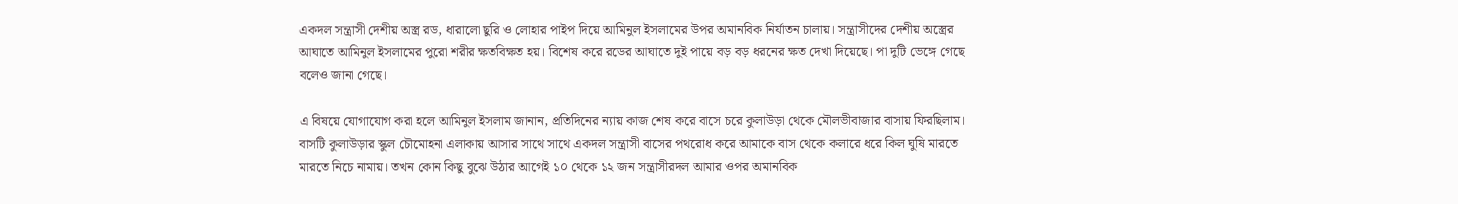একদল সন্ত্রাসী দেশীয় অস্ত্র রড, ধারালো ছুরি ও লোহার পাইপ দিয়ে আমিনুল ইসলামের উপর অমানবিক নির্যাতন চালায়। সন্ত্রাসীদের দেশীয় অস্ত্রের আঘাতে আমিনুল ইসলামের পুরো শরীর ক্ষতবিক্ষত হয়। বিশেষ করে রডের আঘাতে দুই পায়ে বড় বড় ধরনের ক্ষত দেখা দিয়েছে। পা দুটি ভেঙ্গে গেছে বলেও জানা গেছে।

এ বিষয়ে যোগাযোগ করা হলে আমিনুল ইসলাম জানান, প্রতিদিনের ন্যায় কাজ শেষ করে বাসে চরে কুলাউড়া থেকে মৌলভীবাজার বাসায় ফিরছিলাম। বাসটি কুলাউড়ার স্কুল চৌমোহনা এলাকায় আসার সাথে সাথে একদল সন্ত্রাসী বাসের পথরোধ করে আমাকে বাস থেকে কলারে ধরে কিল ঘুষি মারতে মারতে নিচে নামায়। তখন কোন কিছু বুঝে উঠার আগেই ১০ থেকে ১২ জন সন্ত্রাসীরদল আমার ওপর অমানবিক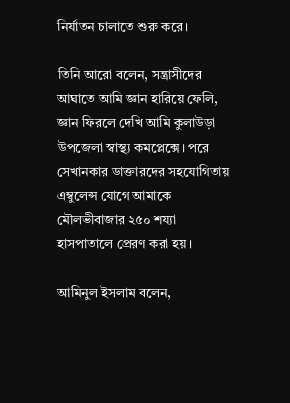নির্যাতন চালাতে শুরু করে।

তিনি আরো বলেন, সন্ত্রাসীদের আঘাতে আমি জ্ঞান হারিয়ে ফেলি, জ্ঞান ফিরলে দেখি আমি কুলাউড়া উপজেলা স্বাস্থ্য কমপ্লেক্সে। পরে সেখানকার ডাক্তারদের সহযোগিতায় এম্বুলেন্স যোগে আমাকে মৌলভীবাজার ২৫০ শয্যা হাসপাতালে প্রেরণ করা হয়।

আমিনুল ইসলাম বলেন,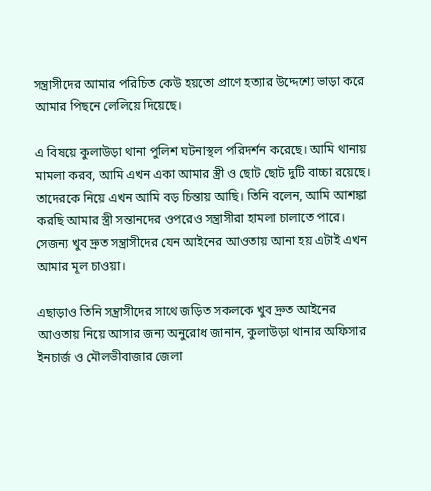সন্ত্রাসীদের আমার পরিচিত কেউ হয়তো প্রাণে হত্যার উদ্দেশ্যে ভাড়া করে আমার পিছনে লেলিয়ে দিয়েছে।

এ বিষয়ে কুলাউড়া থানা পুলিশ ঘটনাস্থল পরিদর্শন করেছে। আমি থানায় মামলা করব, আমি এখন একা আমার স্ত্রী ও ছোট ছোট দুটি বাচ্চা রয়েছে। তাদেরকে নিয়ে এখন আমি বড় চিন্তায় আছি। তিনি বলেন, আমি আশঙ্কা করছি আমার স্ত্রী সন্তানদের ওপরেও সন্ত্রাসীরা হামলা চালাতে পারে। সেজন্য খুব দ্রুত সন্ত্রাসীদের যেন আইনের আওতায় আনা হয় এটাই এখন আমার মূল চাওয়া।

এছাড়াও তিনি সন্ত্রাসীদের সাথে জড়িত সকলকে খুব দ্রুত আইনের আওতায় নিয়ে আসার জন্য অনুরোধ জানান, কুলাউড়া থানার অফিসার ইনচার্জ ও মৌলভীবাজার জেলা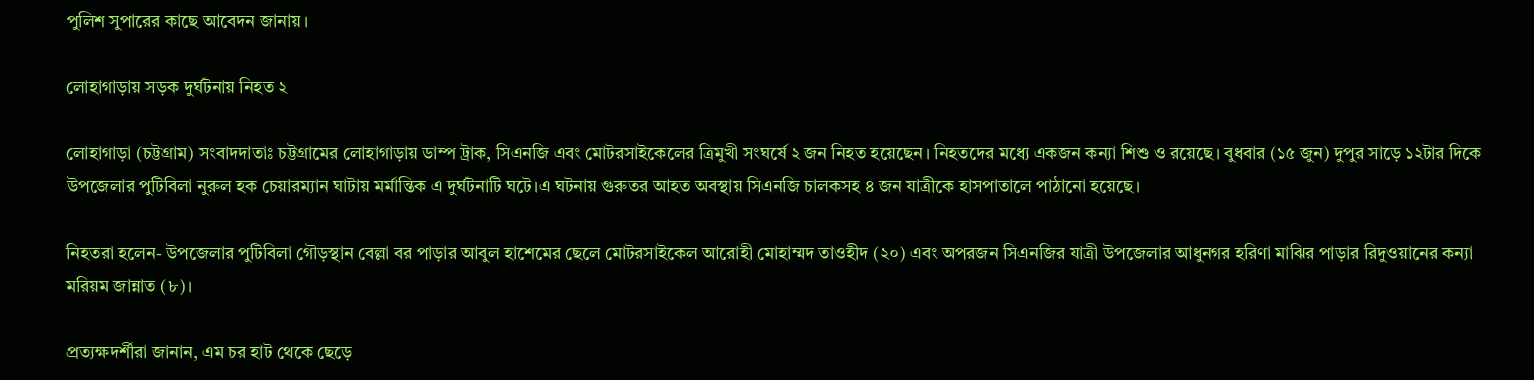পুলিশ সুপারের কাছে আবেদন জানায়।

লোহাগাড়ায় সড়ক দুর্ঘটনায় নিহত ২

লোহাগাড়া (চট্টগ্রাম) সংবাদদাতাঃ চট্টগ্রামের লোহাগাড়ায় ডাম্প ট্রাক, সিএনজি এবং মোটরসাইকেলের ত্রিমুখী সংঘর্ষে ২ জন নিহত হয়েছেন। নিহতদের মধ্যে একজন কন্যা শিশু ও রয়েছে। বুধবার (১৫ জুন) দুপুর সাড়ে ১২টার দিকে উপজেলার পুটিবিলা নুরুল হক চেয়ারম্যান ঘাটায় মর্মান্তিক এ দুর্ঘটনাটি ঘটে।এ ঘটনায় গুরুতর আহত অবস্থায় সিএনজি চালকসহ ৪ জন যাত্রীকে হাসপাতালে পাঠানো হয়েছে।

নিহতরা হলেন- উপজেলার পুটিবিলা গৌড়স্থান বেল্লা বর পাড়ার আবুল হাশেমের ছেলে মোটরসাইকেল আরোহী মোহাম্মদ তাওহীদ (২০) এবং অপরজন সিএনজির যাত্রী উপজেলার আধুনগর হরিণা মাঝির পাড়ার রিদুওয়ানের কন্যা মরিয়ম জান্নাত (৮)।

প্রত্যক্ষদর্শীরা জানান, এম চর হাট থেকে ছেড়ে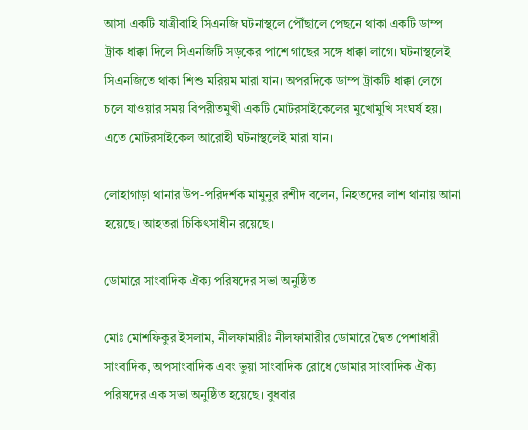আসা একটি যাত্রীবাহি সিএনজি ঘটনাস্থলে পৌঁছালে পেছনে থাকা একটি ডাম্প ট্রাক ধাক্কা দিলে সিএনজিটি সড়কের পাশে গাছের সঙ্গে ধাক্কা লাগে। ঘটনাস্থলেই সিএনজিতে থাকা শিশু মরিয়ম মারা যান। অপরদিকে ডাম্প ট্রাকটি ধাক্কা লেগে চলে যাওয়ার সময় বিপরীতমুখী একটি মোটরসাইকেলের মুখোমুখি সংঘর্ষ হয়। এতে মোটরসাইকেল আরোহী ঘটনাস্থলেই মারা যান।

লোহাগাড়া থানার উপ-পরিদর্শক মামুনুর রশীদ বলেন, নিহতদের লাশ থানায় আনা হয়েছে। আহতরা চিকিৎসাধীন রয়েছে।

ডোমারে সাংবাদিক ঐক্য পরিষদের সভা অনুষ্ঠিত

মোঃ মোশফিকুর ইসলাম, নীলফামারীঃ নীলফামারীর ডোমারে দ্বৈত পেশাধারী সাংবাদিক, অপসাংবাদিক এবং ভুয়া সাংবাদিক রোধে ডোমার সাংবাদিক ঐক্য পরিষদের এক সভা অনুষ্ঠিত হয়েছে। বুধবার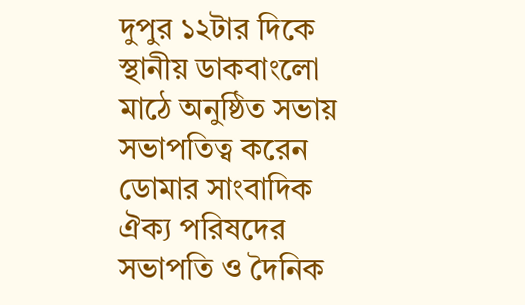দুপুর ১২টার দিকে স্থানীয় ডাকবাংলো মাঠে অনুষ্ঠিত সভায় সভাপতিত্ব করেন  ডোমার সাংবাদিক ঐক্য পরিষদের সভাপতি ও দৈনিক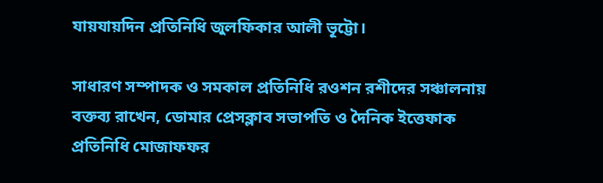যায়যায়দিন প্রতিনিধি জুলফিকার আলী ভূট্টো।

সাধারণ সম্পাদক ও সমকাল প্রতিনিধি রওশন রশীদের সঞ্চালনায় বক্তব্য রাখেন, ডোমার প্রেসক্লাব সভাপতি ও দৈনিক ইত্তেফাক প্রতিনিধি মোজাফফর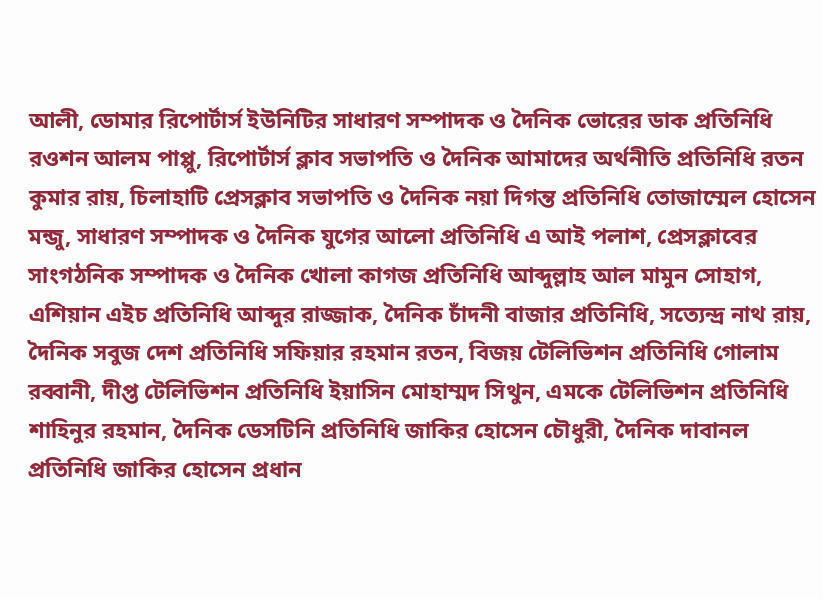আলী, ডোমার রিপোর্টার্স ইউনিটির সাধারণ সম্পাদক ও দৈনিক ভোরের ডাক প্রতিনিধি রওশন আলম পাপ্পু, রিপোর্টার্স ক্লাব সভাপতি ও দৈনিক আমাদের অর্থনীতি প্রতিনিধি রতন কুমার রায়, চিলাহাটি প্রেসক্লাব সভাপতি ও দৈনিক নয়া দিগন্ত প্রতিনিধি তোজাম্মেল হোসেন মন্জু, সাধারণ সম্পাদক ও দৈনিক যুগের আলো প্রতিনিধি এ আই পলাশ, প্রেসক্লাবের সাংগঠনিক সম্পাদক ও দৈনিক খোলা কাগজ প্রতিনিধি আব্দুল্লাহ আল মামুন সোহাগ, এশিয়ান এইচ প্রতিনিধি আব্দুর রাজ্জাক, দৈনিক চাঁদনী বাজার প্রতিনিধি, সত্যেন্দ্র নাথ রায়, দৈনিক সবুজ দেশ প্রতিনিধি সফিয়ার রহমান রতন, বিজয় টেলিভিশন প্রতিনিধি গোলাম রব্বানী, দীপ্ত টেলিভিশন প্রতিনিধি ইয়াসিন মোহাম্মদ সিথুন, এমকে টেলিভিশন প্রতিনিধি শাহিনুর রহমান, দৈনিক ডেসটিনি প্রতিনিধি জাকির হোসেন চৌধুরী, দৈনিক দাবানল প্রতিনিধি জাকির হোসেন প্রধান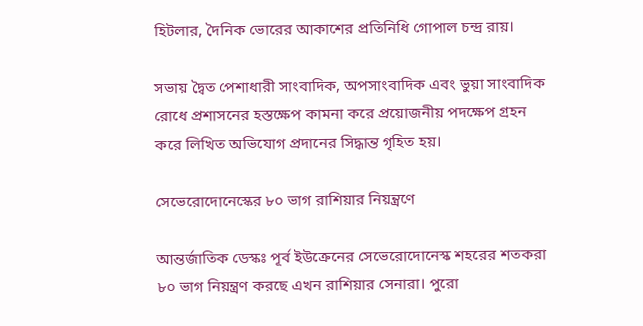হিটলার, দৈনিক ভোরের আকাশের প্রতিনিধি গোপাল চন্দ্র রায়।

সভায় দ্বৈত পেশাধারী সাংবাদিক, অপসাংবাদিক এবং ভুয়া সাংবাদিক রোধে প্রশাসনের হস্তক্ষেপ কামনা করে প্রয়োজনীয় পদক্ষেপ গ্রহন করে লিখিত অভিযোগ প্রদানের সিদ্ধান্ত গৃহিত হয়।

সেভেরোদোনেস্কের ৮০ ভাগ রাশিয়ার নিয়ন্ত্রণে

আন্তর্জাতিক ডেস্কঃ পূর্ব ইউক্রেনের সেভেরোদোনেস্ক শহরের শতকরা ৮০ ভাগ নিয়ন্ত্রণ করছে এখন রাশিয়ার সেনারা। পুরো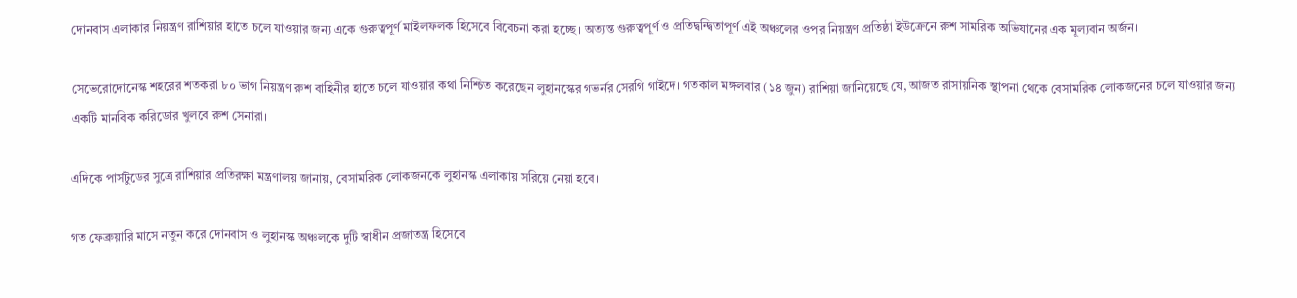দোনবাস এলাকার নিয়ন্ত্রণ রাশিয়ার হাতে চলে যাওয়ার জন্য একে গুরুত্বপূর্ণ মাইলফলক হিসেবে বিবেচনা করা হচ্ছে। অত্যন্ত গুরুত্বপূর্ণ ও প্রতিদ্বন্দ্বিতাপূর্ণ এই অঞ্চলের ওপর নিয়ন্ত্রণ প্রতিষ্ঠা ইউক্রেনে রুশ সামরিক অভিযানের এক মূল্যবান অর্জন।

সেভেরোদোনেস্ক শহরের শতকরা ৮০ ভাগ নিয়ন্ত্রণ রুশ বাহিনীর হাতে চলে যাওয়ার কথা নিশ্চিত করেছেন লুহানস্কের গভর্নর সেরগি গাইদে। গতকাল মঙ্গলবার (১৪ জুন) রাশিয়া জানিয়েছে যে, আজত রাসায়নিক স্থাপনা থেকে বেসামরিক লোকজনের চলে যাওয়ার জন্য একটি মানবিক করিডোর খুলবে রুশ সেনারা।

এদিকে পার্সটুডের সুত্রে রাশিয়ার প্রতিরক্ষা মন্ত্রণালয় জানায়, বেসামরিক লোকজনকে লুহানস্ক এলাকায় সরিয়ে নেয়া হবে।

গত ফেব্রুয়ারি মাসে নতুন করে দোনবাস ও লুহানস্ক অঞ্চলকে দুটি স্বাধীন প্রজাতন্ত্র হিসেবে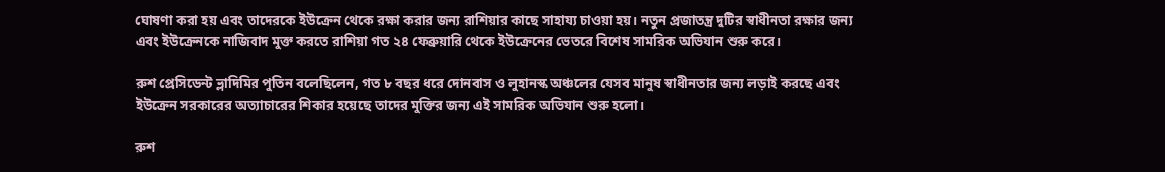ঘোষণা করা হয় এবং তাদেরকে ইউক্রেন থেকে রক্ষা করার জন্য রাশিয়ার কাছে সাহায্য চাওয়া হয়। নতুন প্রজাতন্ত্র দুটির স্বাধীনতা রক্ষার জন্য এবং ইউক্রেনকে নাজিবাদ মুক্ত করতে রাশিয়া গত ২৪ ফেব্রুয়ারি থেকে ইউক্রেনের ভেতরে বিশেষ সামরিক অভিযান শুরু করে।

রুশ প্রেসিডেন্ট ভ্লাদিমির পুতিন বলেছিলেন, গত ৮ বছর ধরে দোনবাস ও লুহানস্ক অঞ্চলের যেসব মানুষ স্বাধীনতার জন্য লড়াই করছে এবং ইউক্রেন সরকারের অত্যাচারের শিকার হয়েছে তাদের মুক্তির জন্য এই সামরিক অভিযান শুরু হলো।

রুশ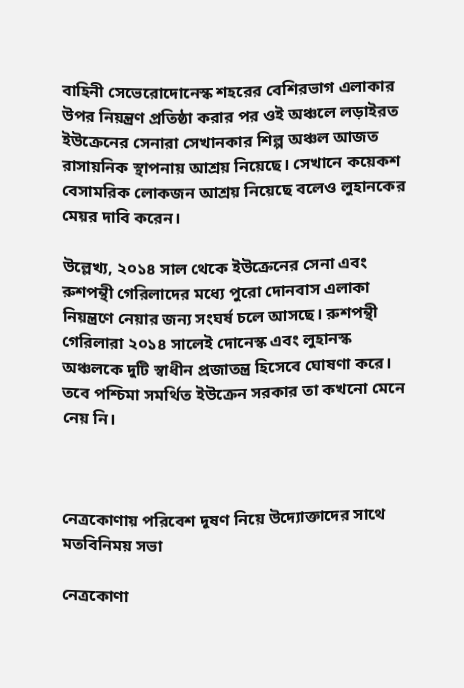বাহিনী সেভেরোদোনেস্ক শহরের বেশিরভাগ এলাকার উপর নিয়ন্ত্রণ প্রতিষ্ঠা করার পর ওই অঞ্চলে লড়াইরত ইউক্রেনের সেনারা সেখানকার শিল্প অঞ্চল আজত রাসায়নিক স্থাপনায় আশ্রয় নিয়েছে। সেখানে কয়েকশ বেসামরিক লোকজন আশ্রয় নিয়েছে বলেও লুহানকের মেয়র দাবি করেন।

উল্লেখ্য, ২০১৪ সাল থেকে ইউক্রেনের সেনা এবং রুশপন্থী গেরিলাদের মধ্যে পুরো দোনবাস এলাকা নিয়ন্ত্রণে নেয়ার জন্য সংঘর্ষ চলে আসছে। রুশপন্থী গেরিলারা ২০১৪ সালেই দোনেস্ক এবং লুহানস্ক অঞ্চলকে দুটি স্বাধীন প্রজাতন্ত্র হিসেবে ঘোষণা করে। তবে পশ্চিমা সমর্থিত ইউক্রেন সরকার তা কখনো মেনে নেয় নি।



নেত্রকোণায় পরিবেশ দূষণ নিয়ে উদ্যোক্তাদের সাথে মতবিনিময় সভা

নেত্রকোণা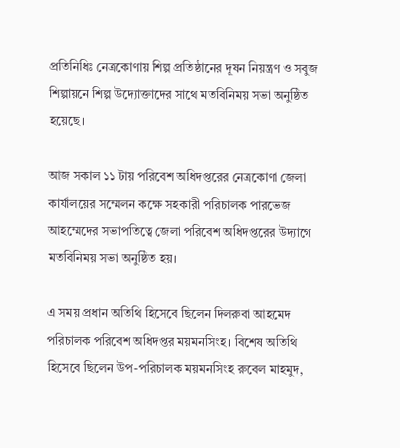প্রতিনিধিঃ নেত্রকোণায় শিল্প প্রতিষ্ঠানের দূষন নিয়ন্ত্রণ ও সবুজ শিল্পায়নে শিল্প উদ্যোক্তাদের সাথে মতবিনিময় সভা অনুষ্ঠিত হয়েছে।

আজ সকাল ১১ টায় পরিবেশ অধিদপ্তরের নেত্রকোণা জেলা কার্যালয়ের সম্মেলন কক্ষে সহকারী পরিচালক পারভেজ আহম্মেদের সভাপতিত্বে জেলা পরিবেশ অধিদপ্তরের উদ্যাগে মতবিনিময় সভা অনুষ্ঠিত হয়।

এ সময় প্রধান অতিথি হিসেবে ছিলেন দিলরুবা আহমেদ পরিচালক পরিবেশ অধিদপ্তর ময়মনসিংহ। বিশেষ অতিথি হিসেবে ছিলেন উপ-পরিচালক ময়মনসিংহ রুবেল মাহমুদ,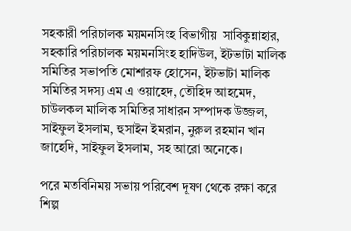সহকারী পরিচালক ময়মনসিংহ বিভাগীয়  সাবিকুন্নাহার, সহকারি পরিচালক ময়মনসিংহ হাদিউল, ইটভাটা মালিক সমিতির সভাপতি মোশারফ হোসেন, ইটভাটা মালিক সমিতির সদস্য এম এ ওয়াহেদ, তৌহিদ আহমেদ, চাউলকল মালিক সমিতির সাধারন সম্পাদক উজ্জল, সাইফুল ইসলাম, হুসাইন ইমরান, নুরুল রহমান খান জাহেদি, সাইফুল ইসলাম, সহ আরো অনেকে।

পরে মতবিনিময় সভায় পরিবেশ দূষণ থেকে রক্ষা করে শিল্প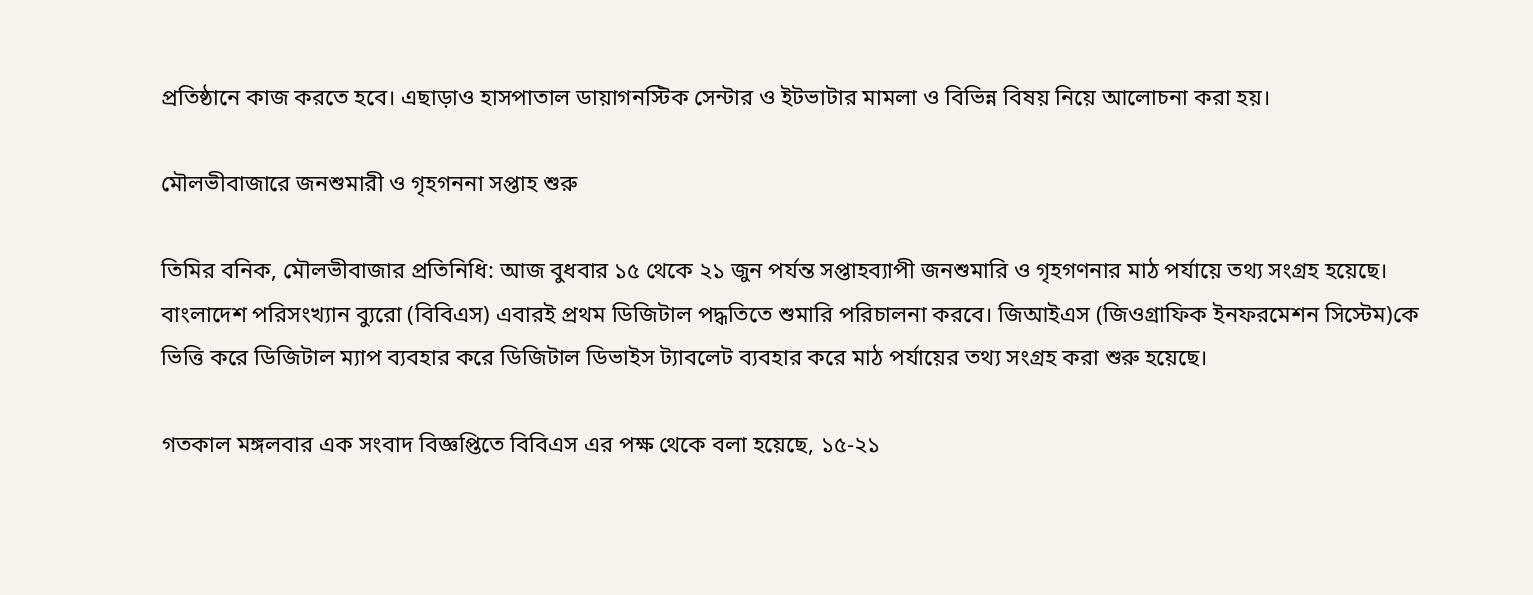প্রতিষ্ঠানে কাজ করতে হবে। এছাড়াও হাসপাতাল ডায়াগনস্টিক সেন্টার ও ইটভাটার মামলা ও বিভিন্ন বিষয় নিয়ে আলোচনা করা হয়।

মৌলভীবাজারে জনশুমারী ও গৃহগননা সপ্তাহ শুরু

তিমির বনিক, মৌলভীবাজার প্রতিনিধি: আজ বুধবার ১৫ থেকে ২১ জুন পর্যন্ত সপ্তাহব্যাপী জনশুমারি ও গৃহগণনার মাঠ পর্যায়ে তথ্য সংগ্রহ হয়েছে। বাংলাদেশ পরিসংখ্যান ব্যুরো (বিবিএস) এবারই প্রথম ডিজিটাল পদ্ধতিতে শুমারি পরিচালনা করবে। জিআইএস (জিওগ্রাফিক ইনফরমেশন সিস্টেম)কে ভিত্তি করে ডিজিটাল ম্যাপ ব্যবহার করে ডিজিটাল ডিভাইস ট্যাবলেট ব্যবহার করে মাঠ পর্যায়ের তথ্য সংগ্রহ করা শুরু হয়েছে।

গতকাল মঙ্গলবার এক সংবাদ বিজ্ঞপ্তিতে বিবিএস এর পক্ষ থেকে বলা হয়েছে, ১৫-২১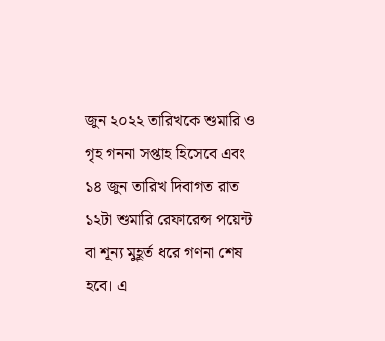জুন ২০২২ তারিখকে শুমারি ও গৃহ গননা সপ্তাহ হিসেবে এবং ১৪ জুন তারিখ দিবাগত রাত ১২টা শুমারি রেফারেন্স পয়েন্ট বা শূন্য মুহূর্ত ধরে গণনা শেষ হবে। এ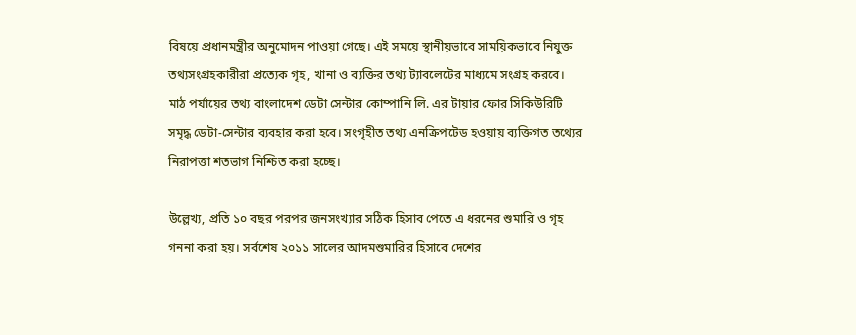বিষয়ে প্রধানমন্ত্রীর অনুমোদন পাওয়া গেছে। এই সময়ে স্থানীয়ভাবে সাময়িকভাবে নিযুক্ত তথ্যসংগ্রহকারীরা প্রত্যেক গৃহ, খানা ও ব্যক্তির তথ্য ট্যাবলেটের মাধ্যমে সংগ্রহ করবে। মাঠ পর্যায়ের তথ্য বাংলাদেশ ডেটা সেন্টার কোম্পানি লি. এর টায়ার ফোর সিকিউরিটি সমৃদ্ধ ডেটা-সেন্টার ব্যবহার করা হবে। সংগৃহীত তথ্য এনক্রিপটেড হওয়ায় ব্যক্তিগত তথ্যের নিরাপত্তা শতভাগ নিশ্চিত করা হচ্ছে।

উল্লেখ্য, প্রতি ১০ বছর পরপর জনসংখ্যার সঠিক হিসাব পেতে এ ধরনের শুমারি ও গৃহ গননা করা হয়। সর্বশেষ ২০১১ সালের আদমশুমারির হিসাবে দেশের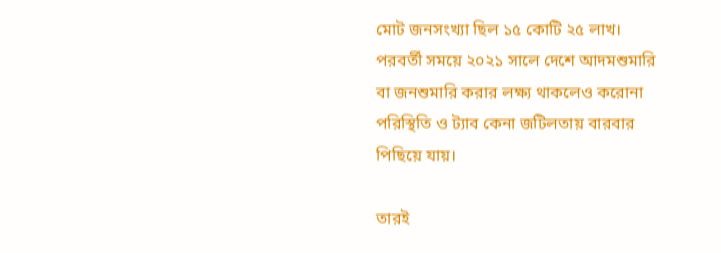মোট জনসংখ্যা ছিল ১৫ কোটি ২৫ লাখ। পরবর্তী সময়ে ২০২১ সালে দেশে আদমশুমারি বা জনশুমারি করার লক্ষ্য থাকলেও করোনা পরিস্থিতি ও ট্যাব কেনা জটিলতায় বারবার পিছিয়ে যায়।

তারই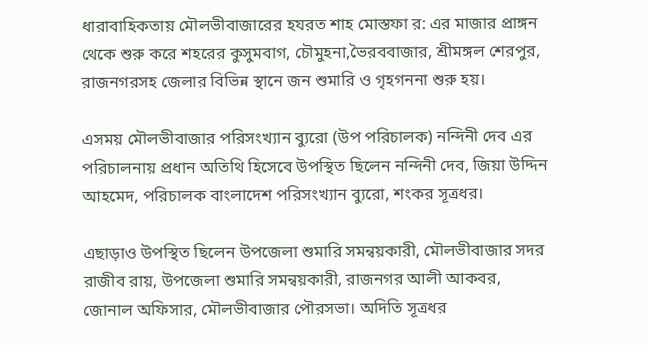ধারাবাহিকতায় মৌলভীবাজারের হযরত শাহ মোস্তফা র: এর মাজার প্রাঙ্গন থেকে শুরু করে শহরের কুসুমবাগ, চৌমুহনা,ভৈরববাজার, শ্রীমঙ্গল শেরপুর, রাজনগরসহ জেলার বিভিন্ন স্থানে জন শুমারি ও গৃহগননা শুরু হয়।

এসময় মৌলভীবাজার পরিসংখ্যান ব্যুরো (উপ পরিচালক) নন্দিনী দেব এর পরিচালনায় প্রধান অতিথি হিসেবে উপস্থিত ছিলেন নন্দিনী দেব, জিয়া উদ্দিন আহমেদ, পরিচালক বাংলাদেশ পরিসংখ্যান ব্যুরো, শংকর সূত্রধর।

এছাড়াও উপস্থিত ছিলেন উপজেলা শুমারি সমন্বয়কারী, মৌলভীবাজার সদর রাজীব রায়, উপজেলা শুমারি সমন্বয়কারী, রাজনগর আলী আকবর, জোনাল অফিসার, মৌলভীবাজার পৌরসভা। অদিতি সূত্রধর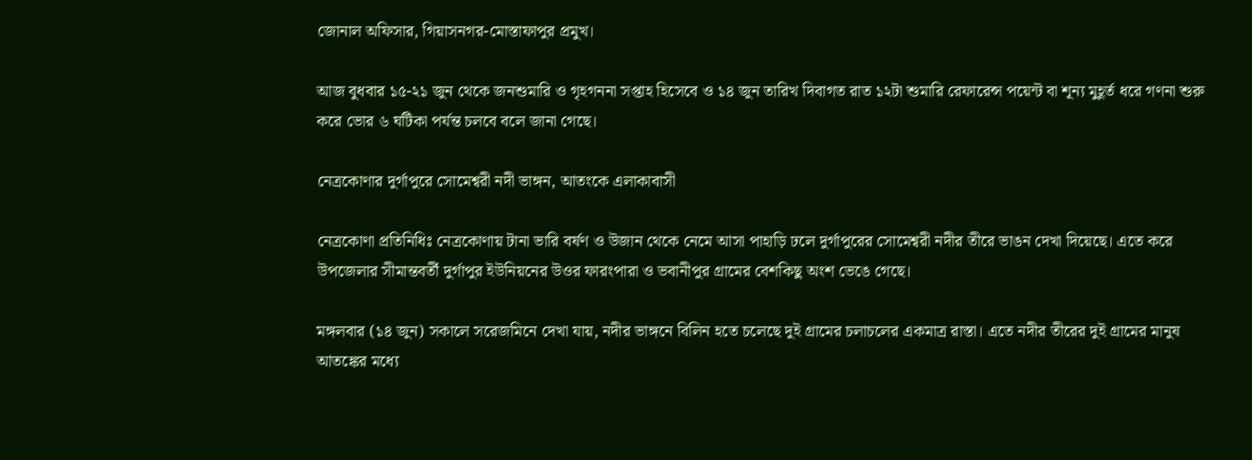জোনাল অফিসার, গিয়াসনগর-মোস্তাফাপুর প্রমুখ।

আজ বুধবার ১৫-২১ জুন থেকে জনশুমারি ও গৃহগননা সপ্তাহ হিসেবে ও ১৪ জুন তারিখ দিবাগত রাত ১২টা শুমারি রেফারেন্স পয়েন্ট বা শূন্য মুহূর্ত ধরে গণনা শুরু করে ভোর ৬ ঘটিকা পর্যন্ত চলবে বলে জানা গেছে।

নেত্রকোণার দুর্গাপুরে সোমেশ্বরী নদী ভাঙ্গন, আতংকে এলাকাবাসী

নেত্রকোণা প্রতিনিধিঃ নেত্রকোণায় টানা ভারি বর্ষণ ও উজান থেকে নেমে আসা পাহাড়ি ঢলে দুর্গাপুরের সোমেশ্বরী নদীর তীরে ভাঙন দেখা দিয়েছে। এতে করে উপজেলার সীমান্তবর্তী দুর্গাপুর ইউনিয়নের উওর ফারংপারা ও ভবানীপুর গ্রামের বেশকিছু অংশ ভেঙে গেছে।

মঙ্গলবার (১৪ জুন) সকালে সরেজমিনে দেখা যায়, নদীর ভাঙ্গনে বিলিন হতে চলেছে দুই গ্রামের চলাচলের একমাত্র রাস্তা। এতে নদীর তীরের দুই গ্রামের মানুষ আতঙ্কের মধ্যে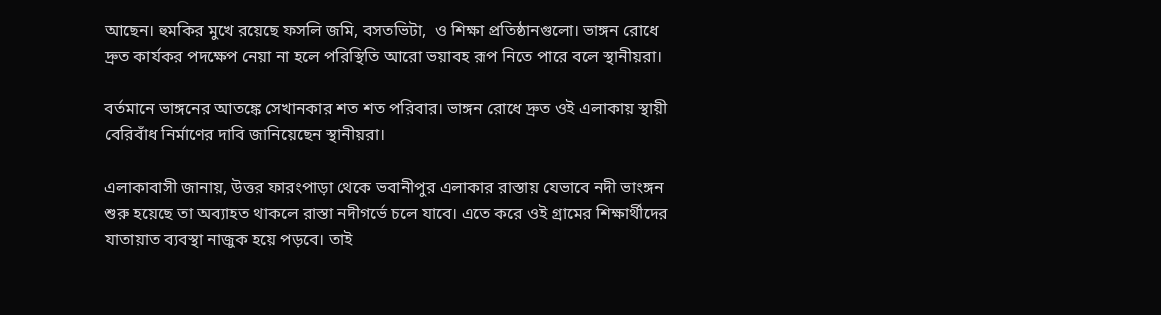আছেন। হুমকির মুখে রয়েছে ফসলি জমি, বসতভিটা,  ও শিক্ষা প্রতিষ্ঠানগুলো। ভাঙ্গন রোধে দ্রুত কার্যকর পদক্ষেপ নেয়া না হলে পরিস্থিতি আরো ভয়াবহ রূপ নিতে পারে বলে স্থানীয়রা।

বর্তমানে ভাঙ্গনের আতঙ্কে সেখানকার শত শত পরিবার। ভাঙ্গন রোধে দ্রুত ওই এলাকায় স্থায়ী বেরিবাঁধ নির্মাণের দাবি জানিয়েছেন স্থানীয়রা।

এলাকাবাসী জানায়, উত্তর ফারংপাড়া থেকে ভবানীপুর এলাকার রাস্তায় যেভাবে নদী ভাংঙ্গন শুরু হয়েছে তা অব্যাহত থাকলে রাস্তা নদীগর্ভে চলে যাবে। এতে করে ওই গ্রামের শিক্ষার্থীদের যাতায়াত ব্যবস্থা নাজুক হয়ে পড়বে। তাই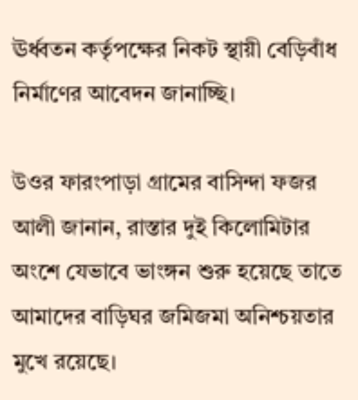ঊর্ধ্বতন কর্তৃপক্ষের নিকট স্থায়ী বেড়িবাঁধ নির্মাণের আবেদন জানাচ্ছি।

উওর ফারংপাড়া গ্রামের বাসিন্দা ফজর আলী জানান, রাস্তার দুই কিলোমিটার অংশে যেভাবে ভাংঙ্গন শুরু হয়েছে তাতে আমাদের বাড়িঘর জমিজমা অনিশ্চয়তার মুখে রয়েছে।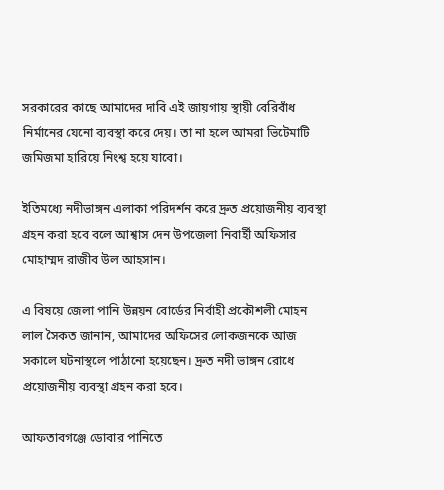সরকারের কাছে আমাদের দাবি এই জায়গায় স্থায়ী বেরিবাঁধ নির্মানের যেনো ব্যবস্থা করে দেয়। তা না হলে আমরা ভিটেমাটি জমিজমা হারিয়ে নিংশ্ব হয়ে যাবো।

ইতিমধ্যে নদীভাঙ্গন এলাকা পরিদর্শন করে দ্রুত প্রয়োজনীয় ব্যবস্থা গ্রহন করা হবে বলে আশ্বাস দেন উপজেলা নিবার্হী অফিসার মোহাম্মদ রাজীব উল আহসান।

এ বিষয়ে জেলা পানি উন্নয়ন বোর্ডের নির্বাহী প্রকৌশলী মোহন লাল সৈকত জানান, আমাদের অফিসের লোকজনকে আজ সকালে ঘটনাস্থলে পাঠানো হয়েছেন। দ্রুত নদী ভাঙ্গন রোধে  প্রয়োজনীয় ব্যবস্থা গ্রহন করা হবে।

আফতাবগঞ্জে ডোবার পানিতে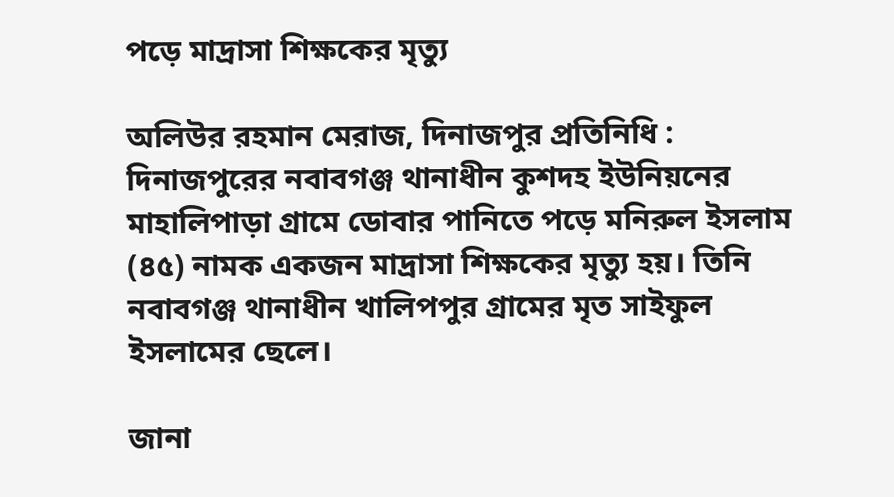পড়ে মাদ্রাসা শিক্ষকের মৃত্যু

অলিউর রহমান মেরাজ, দিনাজপুর প্রতিনিধি : দিনাজপুরের নবাবগঞ্জ থানাধীন কুশদহ ইউনিয়নের  মাহালিপাড়া গ্রামে ডোবার পানিতে পড়ে মনিরুল ইসলাম (৪৫) নামক একজন মাদ্রাসা শিক্ষকের মৃত্যু হয়। তিনি নবাবগঞ্জ থানাধীন খালিপপুর গ্রামের মৃত সাইফুল ইসলামের ছেলে।

জানা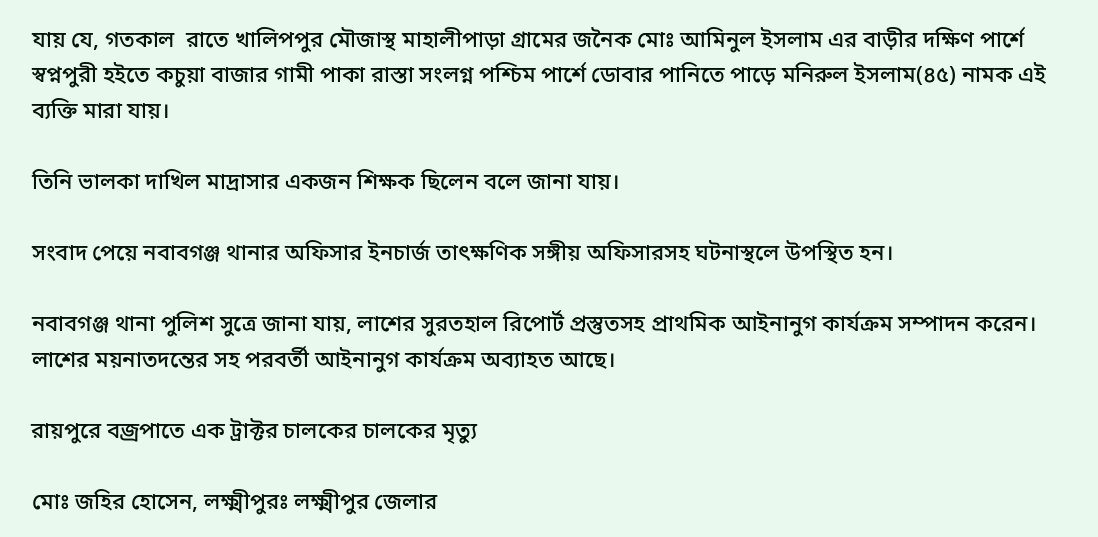যায় যে, গতকাল  রাতে খালিপপুর মৌজাস্থ মাহালীপাড়া গ্রামের জনৈক মোঃ আমিনুল ইসলাম এর বাড়ীর দক্ষিণ পার্শে স্বপ্নপুরী হইতে কচুয়া বাজার গামী পাকা রাস্তা সংলগ্ন পশ্চিম পার্শে ডোবার পানিতে পাড়ে মনিরুল ইসলাম(৪৫) নামক এই ব্যক্তি মারা যায়।

তিনি ভালকা দাখিল মাদ্রাসার একজন শিক্ষক ছিলেন বলে জানা যায়।

সংবাদ পেয়ে নবাবগঞ্জ থানার অফিসার ইনচার্জ তাৎক্ষণিক সঙ্গীয় অফিসারসহ ঘটনাস্থলে উপস্থিত হন।

নবাবগঞ্জ থানা পুলিশ সুত্রে জানা যায়, লাশের সুরতহাল রিপোর্ট প্রস্তুতসহ প্রাথমিক আইনানুগ কার্যক্রম সম্পাদন করেন। লাশের ময়নাতদন্তের সহ পরবর্তী আইনানুগ কার্যক্রম অব্যাহত আছে।

রায়পু‌রে বজ্রপা‌তে এক ট্রাক্টর চালকের চাল‌কের মৃত্যু

মোঃ জ‌হির হো‌সেন, লক্ষ্মীপুরঃ লক্ষ্মীপুর জেলার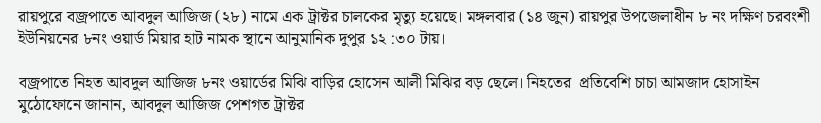রায়পু‌রে বজ্রপা‌তে আবদুল আ‌জিজ (২৮) না‌মে এক ট্রাক্টর চাল‌কের মৃত্যু হ‌য়ে‌ছে। মঙ্গলবার (১৪ জুন) রায়পুর উপ‌জেলাধীন ৮ নং দ‌ক্ষিণ চরবংশী ইউ‌নিয়‌নের ৮নং ওয়ার্ড মিয়ার হা‌ট নামক স্থা‌নে আনুমা‌নিক দুপুর ১২ :৩০ টায়।

বজ্রপা‌তে নিহত আবদুল আ‌জিজ ৮নং ওয়া‌র্ডের মি‌ঝি বা‌ড়ির হো‌সেন আলী মি‌ঝির বড় ছে‌লে। নিহ‌তের  প্র‌তি‌বে‌শি চাচা আমজাদ হোসাইন মু‌ঠোফো‌নে জানান, আবদুল আ‌জিজ পেশগত ট্রাক্টর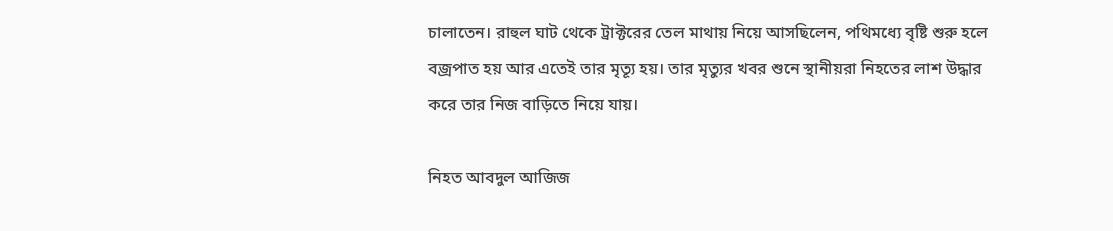চা‌লাতেন। রাহুল ঘাট থে‌কে ট্রাক্ট‌রের তেল মাথায় নি‌য়ে আস‌ছি‌লেন, প‌থিম‌ধ্যে বৃ‌ষ্টি শুরু হ‌লে বজ্রপাত হয় আর এ‌তেই তার মৃত্যূ হয়। তার মৃত্যুর খবর শু‌নে স্থানীয়রা নিহ‌তের লাশ উদ্ধার ক‌রে তার নিজ বা‌ড়ি‌তে নি‌য়ে যায়।

নিহত আবদুল আ‌জিজ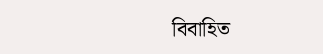বিবা‌হিত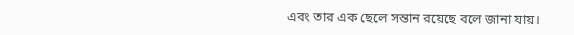এবং তার এক ছে‌লে সন্তান র‌য়ে‌ছে ব‌লে জানা যায়।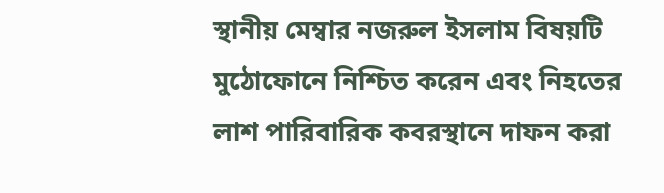স্থানীয় মেম্বার নজরুল ইসলাম বিষয়‌টি মু‌ঠো‌ফো‌নে নি‌শ্চিত ক‌রেন এবং নিহ‌তের লাশ পা‌রিবা‌রিক কবরস্থা‌নে দাফন করা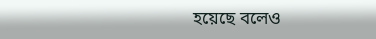হ‌য়ে‌ছে বলেও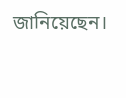জানিয়েছেন।